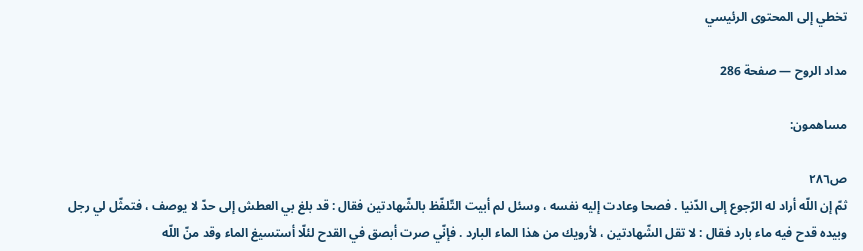تخطي إلى المحتوى الرئيسي

مداد الروح — صفحة 286

مساهمون:

ص٢٨٦
ثمّ إن اللّه أراد له الرّجوع إلى الدّنيا . فصحا وعادت إليه نفسه ، وسئل لم أبيت التّلفّظ بالشّهادتين فقال : قد بلغ بي العطش إلى حدّ لا يوصف ، فتمثّل لي رجل وبيده قدح فيه ماء بارد فقال : لا تقل الشّهادتين ، لأرويك من هذا الماء البارد . فإنّي صرت أبصق في القدح لئلّا أستسيغ الماء وقد منّ اللّه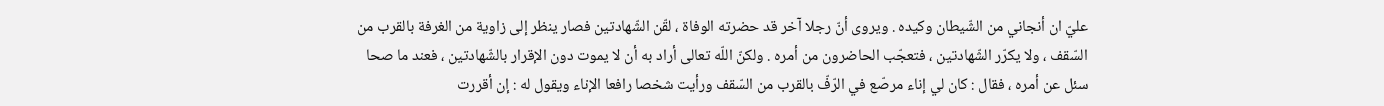عليّ ان أنجاني من الشّيطان وكيده . ويروى أنّ رجلا آخر قد حضرته الوفاة ، لقّن الشّهادتين فصار ينظر إلى زاوية من الغرفة بالقرب من السّقف ، ولا يكرّر الشّهادتين ، فتعجّب الحاضرون من أمره . ولكنّ اللّه تعالى أراد به أن لا يموت دون الإقرار بالشّهادتين ، فعند ما صحا سئل عن أمره ، فقال : كان لي إناء مرصّع في الرّفّ بالقرب من السّقف ورأيت شخصا رافعا الإناء ويقول له : إن أقررت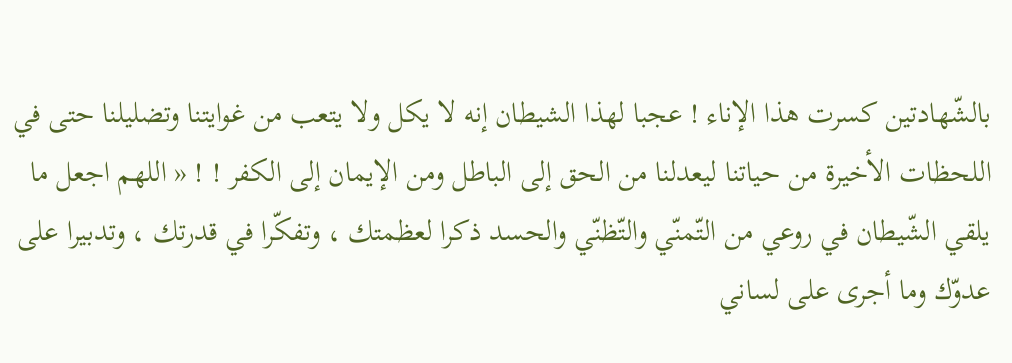بالشّهادتين كسرت هذا الإناء ! عجبا لهذا الشيطان إنه لا يكل ولا يتعب من غوايتنا وتضليلنا حتى في اللحظات الأخيرة من حياتنا ليعدلنا من الحق إلى الباطل ومن الإيمان إلى الكفر ! ! « اللهم اجعل ما يلقي الشّيطان في روعي من التّمنّي والتّظنّي والحسد ذكرا لعظمتك ، وتفكّرا في قدرتك ، وتدبيرا على عدوّك وما أجرى على لساني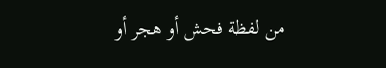من لفظة فحش أو هجر أو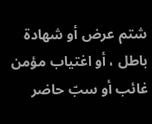شتم عرض أو شهادة باطل ، أو اغتياب مؤمن غائب أو سبّ حاضر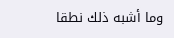وما أشبه ذلك نطقا